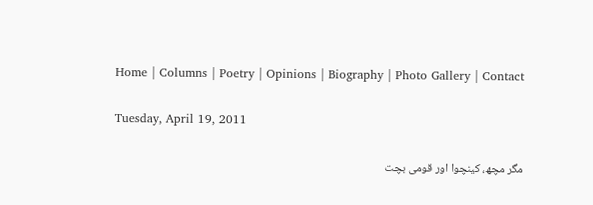Home | Columns | Poetry | Opinions | Biography | Photo Gallery | Contact

Tuesday, April 19, 2011

مگر مچھ، کینچوا اور قومی بچت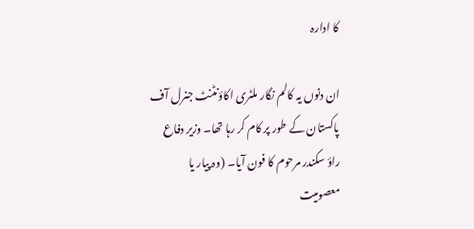کا ادارہ

ان دنوں یہ کالم نگار ملٹری اکاؤنٹنٹ جنرل آف پاکستان کے طور پر کام کر رہا تھا۔ وزیر دفاع راؤ سکندر مرحوم کا فون آیا۔ (وہ پیار یا معصومیت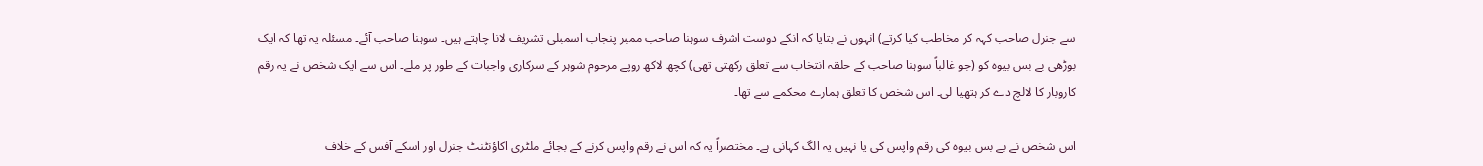سے جنرل صاحب کہہ کر مخاطب کیا کرتے) انہوں نے بتایا کہ انکے دوست اشرف سوہنا صاحب ممبر پنجاب اسمبلی تشریف لانا چاہتے ہیں۔ سوہنا صاحب آئے۔ مسئلہ یہ تھا کہ ایک بوڑھی بے بس بیوہ کو (جو غالباً سوہنا صاحب کے حلقہ انتخاب سے تعلق رکھتی تھی) کچھ لاکھ روپے مرحوم شوہر کے سرکاری واجبات کے طور پر ملے۔ اس سے ایک شخص نے یہ رقم کاروبار کا لالچ دے کر ہتھیا لی۔ اس شخص کا تعلق ہمارے محکمے سے تھا۔

اس شخص نے بے بس بیوہ کی رقم واپس کی یا نہیں یہ الگ کہانی ہے۔ مختصراً یہ کہ اس نے رقم واپس کرنے کے بجائے ملٹری اکاؤنٹنٹ جنرل اور اسکے آفس کے خلاف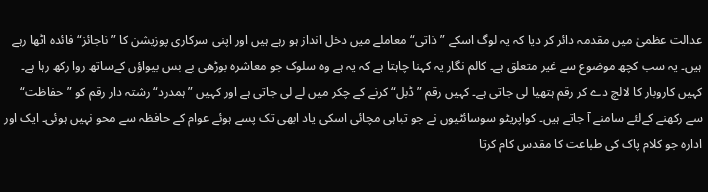عدالت عظمیٰ میں مقدمہ دائر کر دیا کہ یہ لوگ اسکے ”ذاتی“ معاملے میں دخل انداز ہو رہے ہیں اور اپنی سرکاری پوزیشن کا ”ناجائز“ فائدہ اٹھا رہے ہیں۔ یہ سب کچھ موضوع سے غیر متعلق ہے۔ کالم نگار یہ کہنا چاہتا ہے کہ یہ ہے وہ سلوک جو معاشرہ بوڑھی بے بس بیواؤں کےساتھ روا رکھ رہا ہے۔ کہیں کاروبار کا لالچ دے کر رقم ہتھیا لی جاتی ہے۔ کہیں رقم ”ڈبل“ کرنے کے چکر میں لے لی جاتی ہے اور کہیں ”ہمدرد“ رشتہ دار رقم کو ”حفاظت“ سے رکھنے کےلئے سامنے آ جاتے ہیں۔ کواپریٹو سوسائٹیوں نے جو تباہی مچائی اسکی یاد ابھی تک پسے ہوئے عوام کے حافظہ سے محو نہیں ہوئی۔ ایک اور ادارہ جو کلام پاک کی طباعت کا مقدس کام کرتا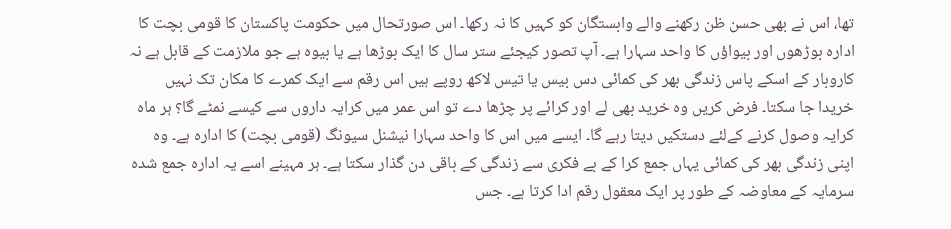تھا، اس نے بھی حسن ظن رکھنے والے وابستگان کو کہیں کا نہ رکھا۔ اس صورتحال میں حکومت پاکستان کا قومی بچت کا ادارہ بوڑھوں اور بیواؤں کا واحد سہارا ہے۔ آپ تصور کیجئے ستر سال کا ایک بوڑھا ہے یا بیوہ ہے جو ملازمت کے قابل ہے نہ کاروبار کے اسکے پاس زندگی بھر کی کمائی دس بیس یا تیس لاکھ روپے ہیں اس رقم سے ایک کمرے کا مکان تک نہیں خریدا جا سکتا۔ فرض کریں وہ خرید بھی لے اور کرائے پر چڑھا دے تو اس عمر میں کرایہ داروں سے کیسے نمٹے گا؟ ہر ماہ کرایہ وصول کرنے کےلئے دستکیں دیتا رہے گا۔ ایسے میں اس کا واحد سہارا نیشنل سیونگ (قومی بچت) کا ادارہ ہے۔ وہ اپنی زندگی بھر کی کمائی یہاں جمع کرا کے بے فکری سے زندگی کے باقی دن گذار سکتا ہے۔ ہر مہینے اسے یہ ادارہ جمع شدہ سرمایہ کے معاوضہ کے طور پر ایک معقول رقم ادا کرتا ہے۔ جس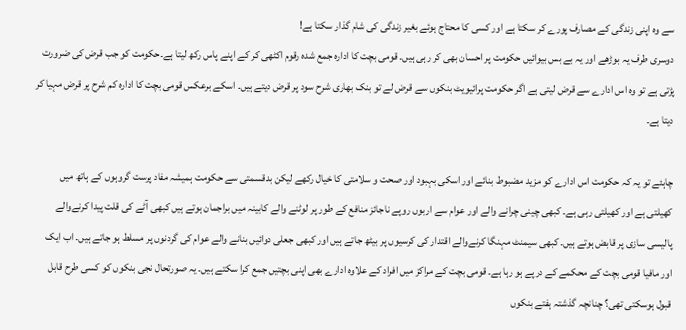سے وہ اپنی زندگی کے مصارف پورے کر سکتا ہے اور کسی کا محتاج ہوئے بغیر زندگی کی شام گذار سکتا ہے!
دوسری طرف یہ بوڑھے اور یہ بے بس بیوائیں حکومت پر احسان بھی کر رہی ہیں۔ قومی بچت کا ادارہ جمع شدہ رقوم اکٹھی کر کے اپنے پاس رکھ لیتا ہے۔حکومت کو جب قرض کی ضرورت پڑتی ہے تو وہ اس ادارے سے قرض لیتی ہے اگر حکومت پرائیویٹ بنکوں سے قرض لے تو بنک بھاری شرح سود پر قرض دیتے ہیں۔ اسکے برعکس قومی بچت کا ادارہ کم شرح پر قرض مہیا کر دیتا ہے۔

چاہئے تو یہ کہ حکومت اس ادارے کو مزید مضبوط بنائے اور اسکی بہبود اور صحت و سلامتی کا خیال رکھے لیکن بدقسمتی سے حکومت ہمیشہ مفاد پرست گروہوں کے ہاتھ میں کھیلتی ہے اور کھیلتی رہی ہے۔ کبھی چینی چرانے والے اور عوام سے اربوں روپے ناجائز منافع کے طور پر لوٹنے والے کابینہ میں براجمان ہوتے ہیں کبھی آٹے کی قلت پیدا کرنےوالے پالیسی سازی پر قابض ہوتے ہیں۔ کبھی سیمنٹ مہنگا کرنےوالے اقتدار کی کرسیوں پر بیٹھ جاتے ہیں اور کبھی جعلی دوائیں بنانے والے عوام کی گردنوں پر مسلط ہو جاتے ہیں۔ اب ایک اور مافیا قومی بچت کے محکمے کے درپے ہو رہا ہے۔ قومی بچت کے مراکز میں افراد کے علاوہ ادارے بھی اپنی بچتیں جمع کرا سکتے ہیں۔ یہ صورتحال نجی بنکوں کو کسی طرح قابل قبول ہوسکتی تھی؟ چنانچہ گذشتہ ہفتے بنکوں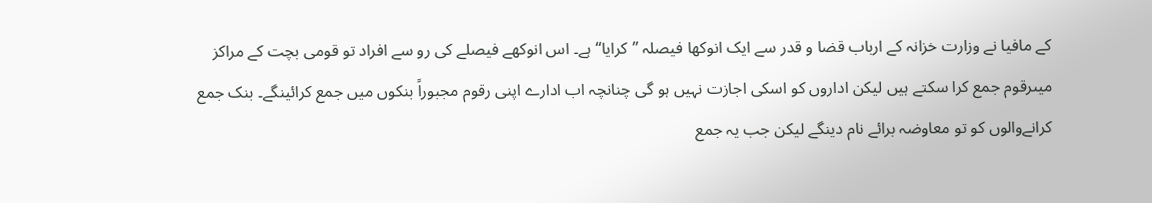کے مافیا نے وزارت خزانہ کے ارباب قضا و قدر سے ایک انوکھا فیصلہ ”کرایا“ ہے۔ اس انوکھے فیصلے کی رو سے افراد تو قومی بچت کے مراکز میںرقوم جمع کرا سکتے ہیں لیکن اداروں کو اسکی اجازت نہیں ہو گی چنانچہ اب ادارے اپنی رقوم مجبوراً بنکوں میں جمع کرائینگے۔ بنک جمع کرانےوالوں کو تو معاوضہ برائے نام دینگے لیکن جب یہ جمع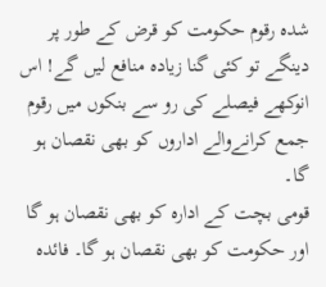شدہ رقوم حکومت کو قرض کے طور پر دینگے تو کئی گنا زیادہ منافع لیں گے! اس انوکھے فیصلے کی رو سے بنکوں میں رقوم جمع کرانےوالے اداروں کو بھی نقصان ہو گا۔
قومی بچت کے ادارہ کو بھی نقصان ہو گا اور حکومت کو بھی نقصان ہو گا۔ فائدہ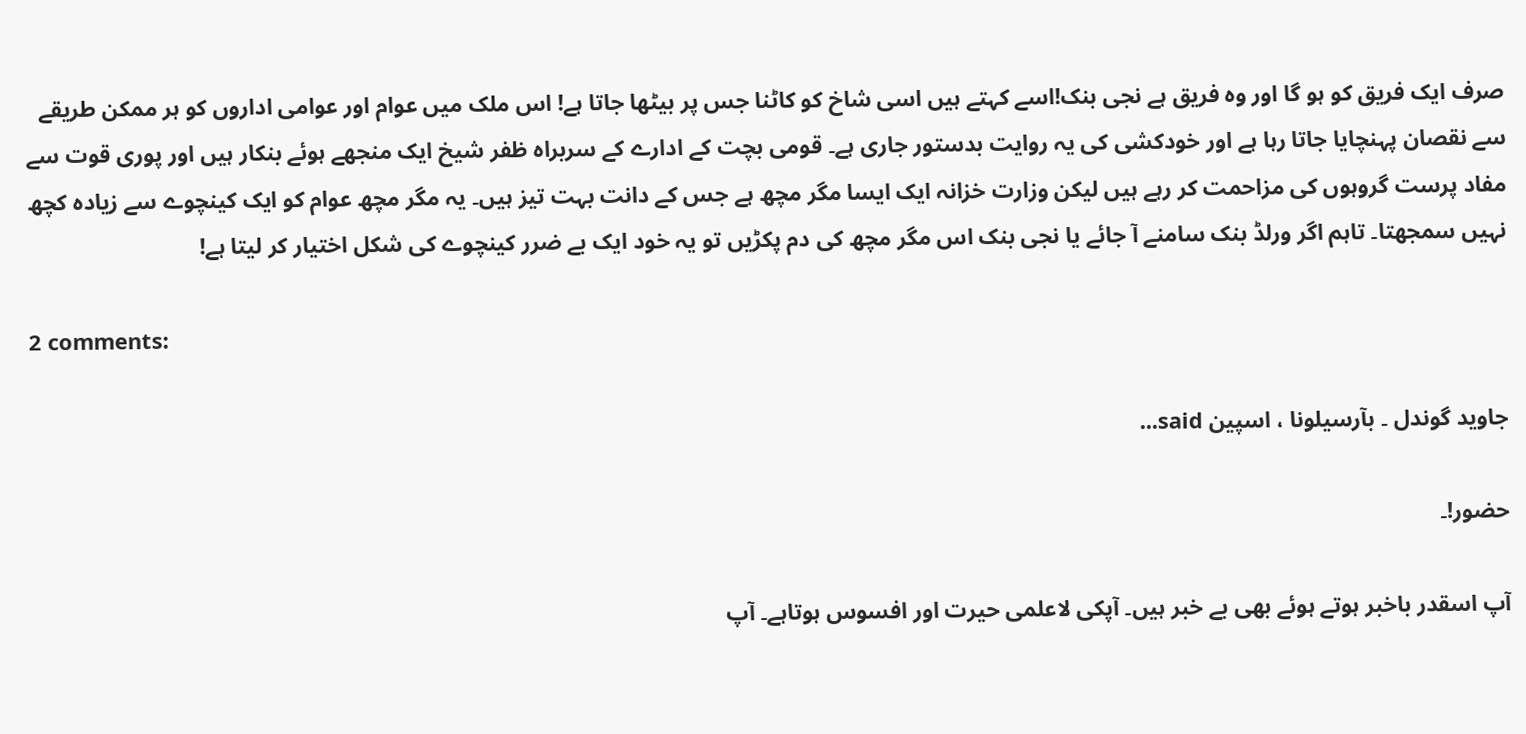صرف ایک فریق کو ہو گا اور وہ فریق ہے نجی بنک!اسے کہتے ہیں اسی شاخ کو کاٹنا جس پر بیٹھا جاتا ہے! اس ملک میں عوام اور عوامی اداروں کو ہر ممکن طریقے سے نقصان پہنچایا جاتا رہا ہے اور خودکشی کی یہ روایت بدستور جاری ہے۔ قومی بچت کے ادارے کے سربراہ ظفر شیخ ایک منجھے ہوئے بنکار ہیں اور پوری قوت سے مفاد پرست گروہوں کی مزاحمت کر رہے ہیں لیکن وزارت خزانہ ایک ایسا مگر مچھ ہے جس کے دانت بہت تیز ہیں۔ یہ مگر مچھ عوام کو ایک کینچوے سے زیادہ کچھ نہیں سمجھتا۔ تاہم اگر ورلڈ بنک سامنے آ جائے یا نجی بنک اس مگر مچھ کی دم پکڑیں تو یہ خود ایک بے ضرر کینچوے کی شکل اختیار کر لیتا ہے!

2 comments:

جاوید گوندل ۔ بآرسیلونا ، اسپین said...

حضور!۔

آپ اسقدر باخبر ہوتے ہوئے بھی بے خبر ہیں۔ آپکی لاعلمی حیرت اور افسوس ہوتاہے۔ آپ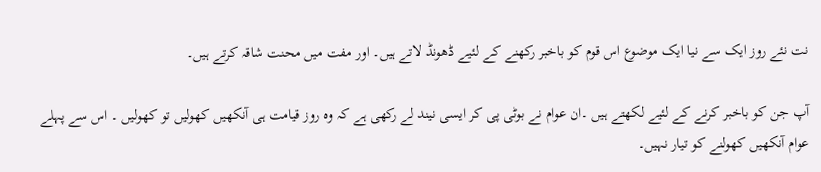نت نئے روز ایک سے نیا ایک موضوع اس قوم کو باخبر رکھنے کے لئیے ڈھونڈ لاتے ہیں۔ اور مفت میں محنت شاقہ کرتے ہیں۔

آپ جن کو باخبر کرنے کے لئیے لکھتے ہیں ۔ان عوام نے بوٹی پی کر ایسی نیند لے رکھی ہے کہ وہ روز قیامت ہی آنکھیں کھولیں تو کھولیں ۔ اس سے پہلے عوام آنکھیں کھولنے کو تیار نہیں۔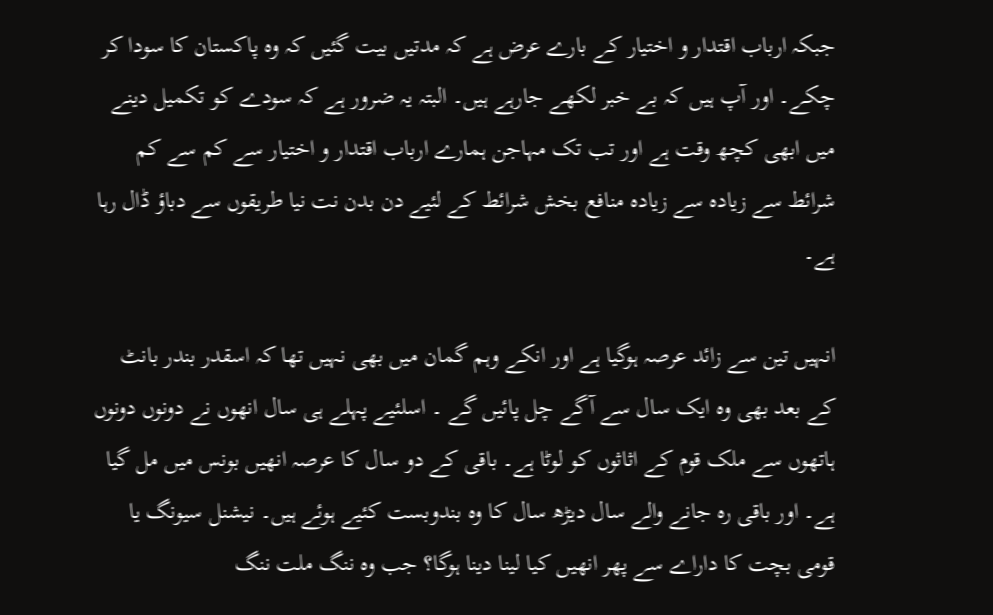جبکہ ارباب اقتدار و اختیار کے بارے عرض ہے کہ مدتیں بیت گئیں کہ وہ پاکستان کا سودا کر چکے۔ اور آپ ہیں کہ بے خبر لکھے جارہے ہیں۔ البتہ یہ ضرور ہے کہ سودے کو تکمیل دینے میں ابھی کچھ وقت ہے اور تب تک مہاجن ہمارے ارباب اقتدار و اختیار سے کم سے کم شرائط سے زیادہ سے زیادہ منافع بخش شرائط کے لئیے دن بدن نت نیا طریقوں سے دباؤ ڈال رہا ہے۔

انہیں تین سے زائد عرصہ ہوگیا ہے اور انکے وہم گمان میں بھی نہیں تھا کہ اسقدر بندر بانٹ کے بعد بھی وہ ایک سال سے آگے چل پائیں گے ۔ اسلئیے پہلے ہی سال انھوں نے دونوں دونوں ہاتھوں سے ملک قوم کے اثاثوں کو لوٹا ہے۔ باقی کے دو سال کا عرصہ انھیں بونس میں مل گیا ہے۔ اور باقی رہ جانے والے سال دیڑھ سال کا وہ بندوبست کئیے ہوئے ہیں۔ نیشنل سیونگ یا قومی بچت کا داراے سے پھر انھیں کیا لینا دینا ہوگا؟ جب وہ ننگ ملت ننگ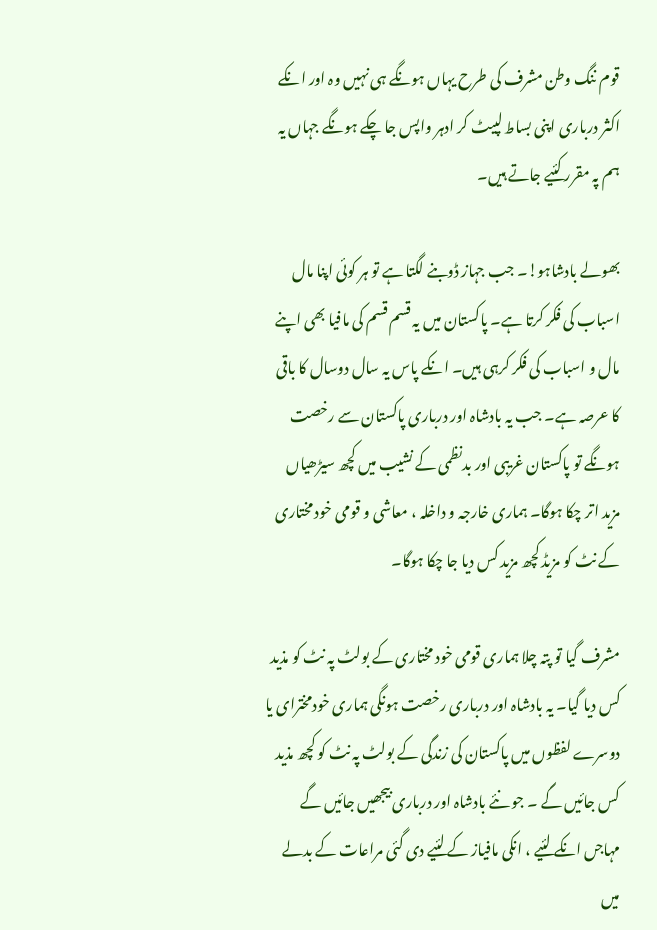قوم ننگ وطن مشرف کی طرح یہاں ہونگے ہی نہیں وہ اور انکے اکثر درباری اپنی بساط لپیٹ کر ادہر واپس جا چکے ہونگے جہاں یہ ہم پہ مقرر کئیے جاتے ہیں۔

بھولے بادشاہو!۔ جب جہاز ڈوبنے لگتا ہے تو ہر کوئی اپنا مال اسباب کی فکر کرتا ہے۔ پاکستان میں یہ قسم قسم کی مافیا بھی اپنے مال و اسباب کی فکر کرہی ہیں۔ انکے پاس یہ سال دوسال کا باقی کا عرصہ ہے۔ جب یہ بادشاہ اور درباری پاکستان سے رخصت ہونگے تو پاکستان غریبی اور بدنظمی کے نشیب میں کچھ سیڑھیاں مزید اتر چکا ہوگا۔ ہماری خارجہ و داخلہ ، معاشی و قومی خود مختاری کے نٹ کو مزیڈ کچھ مزید کس دیا جا چکا ہوگا۔

مشرف گیا تو پتہ چلا ہماری قومی خود مختاری کے بولٹ پہ نٹ کو مذید کس دیا گیا۔ یہ بادشاہ اور درباری رخصت ہونگی ہماری خودمخترای یا دوسرے لفظوں میں پاکستان کی زندگی کے بولٹ پہ نٹ کو کچھ مذید کس جائیں گے ۔ جو نئے بادشاہ اور درباری بیجھیں جائیں گے مہاجں انکے لئیے ، انکی مافیاز کے لئیے دی گئی مراعات کے بدلے میں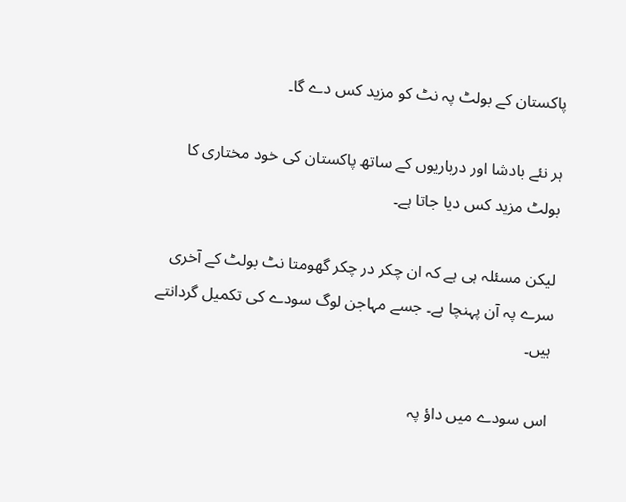پاکستان کے بولٹ پہ نٹ کو مزید کس دے گا۔

ہر نئے بادشا اور درباریوں کے ساتھ پاکستان کی خود مختاری کا بولٹ مزید کس دیا جاتا ہے۔

لیکن مسئلہ ہی ہے کہ ان چکر در چکر گھومتا نٹ بولٹ کے آخری سرے پہ آن پہنچا ہے۔ جسے مہاجن لوگ سودے کی تکمیل گردانتے ہیں۔

اس سودے میں داؤ پہ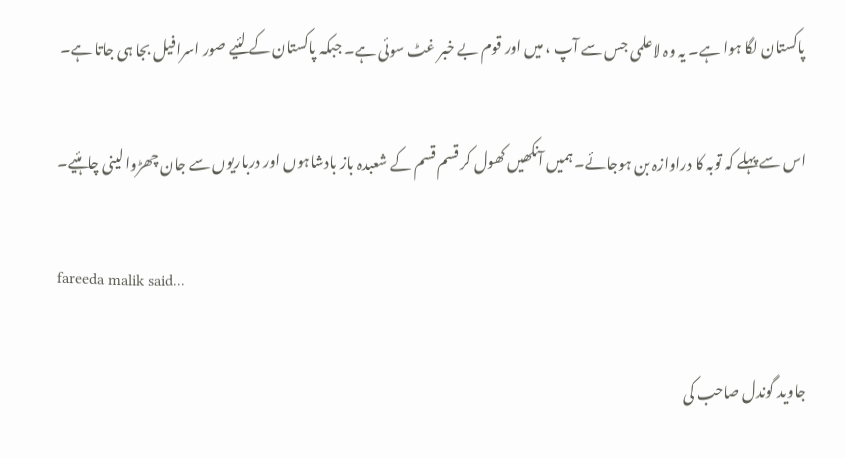پاکستان لگا ہوا ہے۔ یہ وہ لاعلمی جس سے آپ ، میں اور قوم بے خبر غٹ سوئی ہے۔ جبکہ پاکستان کے لئیے صور اسرافیل بجا ہی جاتا ہے۔

اس سے پہلے کہ توبہ کا دراوازہ بن ہوجائے۔ ہمیں آنکھیں کھول کر قسم قسم کے شعبدہ باز بادشاہوں اور درباریوں سے جان چھڑوا لینی چاہئیے۔

fareeda malik said...

جاوید گوندل صاحب کی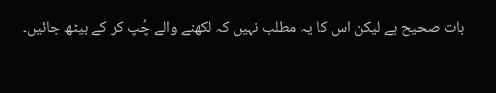بات صحیح ہے لیکن اس کا یہ مطلب نہیں کہ لکھنے والے چُپ کر کے بیٹھ جائیں۔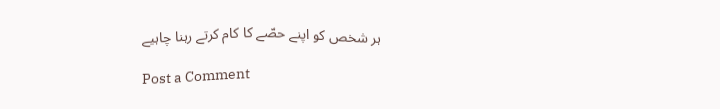ہر شخص کو اپنے حصّے کا کام کرتے رہنا چاہیے

Post a Comment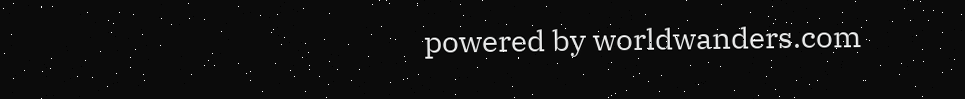powered by worldwanders.com